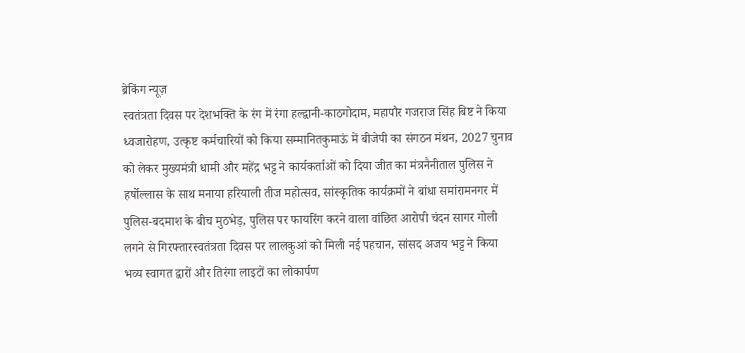ब्रेकिंग न्यूज़
स्वतंत्रता दिवस पर देशभक्ति के रंग में रंगा हल्द्वानी-काठगोदाम, महापौर गजराज सिंह बिष्ट ने किया ध्वजारोहण, उत्कृष्ट कर्मचारियों को किया सम्मानितकुमाऊं में बीजेपी का संगठन मंथन, 2027 चुनाव को लेकर मुख्यमंत्री धामी और महेंद्र भट्ट ने कार्यकर्ताओं को दिया जीत का मंत्रनैनीताल पुलिस ने हर्षोल्लास के साथ मनाया हरियाली तीज महोत्सव, सांस्कृतिक कार्यक्रमों ने बांधा समांरामनगर में पुलिस-बदमाश के बीच मुठभेड़, पुलिस पर फायरिंग करने वाला वांछित आरोपी चंदन सागर गोली लगने से गिरफ्तारस्वतंत्रता दिवस पर लालकुआं को मिली नई पहचान, सांसद अजय भट्ट ने किया भव्य स्वागत द्वारों और तिरंगा लाइटों का लोकार्पण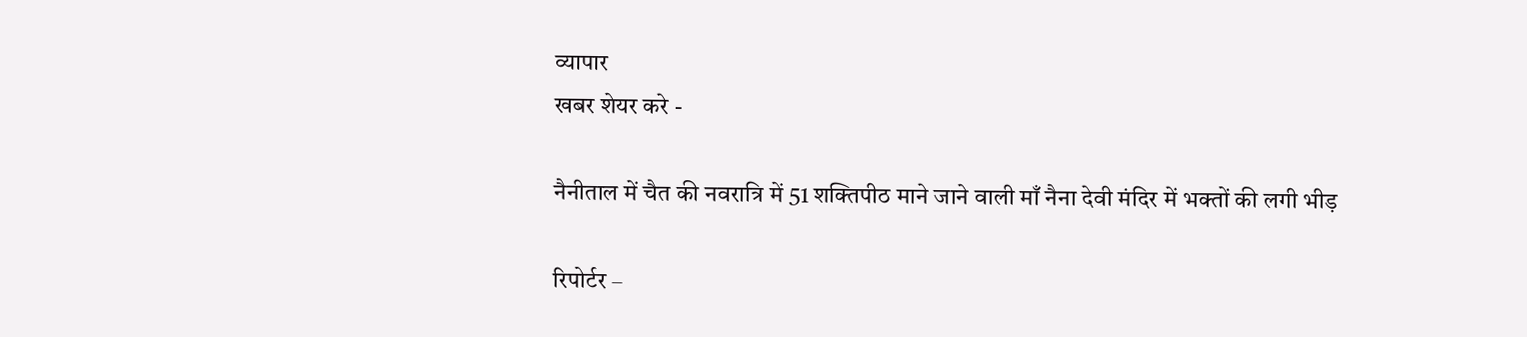व्यापार
खबर शेयर करे -

नैनीताल में चैत की नवरात्रि में 51 शक्तिपीठ माने जाने वाली माँ नैना देवी मंदिर में भक्तों की लगी भीड़

रिपोर्टर –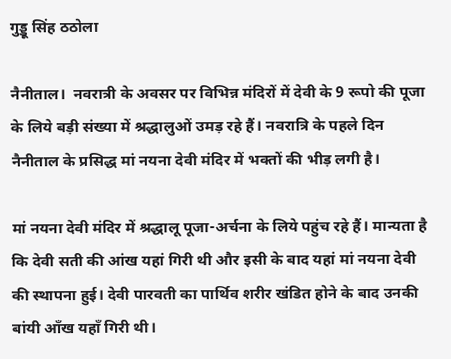गुड्डू सिंह ठठोला

नैनीताल।  नवरात्री के अवसर पर विभिन्न मंदिरों में देवी के 9 रूपो की पूजा के लिये बड़ी संख्या में श्रद्धालुओं उमड़ रहे हैं। नवरात्रि के पहले दिन नैनीताल के प्रसिद्ध मां नयना देवी मंदिर में भक्तों की भीड़ लगी है।

मां नयना देवी मंदिर में श्रद्धालू पूजा-अर्चना के लिये पहुंच रहे हैं। मान्यता है कि देवी सती की आंख यहां गिरी थी और इसी के बाद यहां मां नयना देवी की स्थापना हुई। देवी पारवती का पार्थिव शरीर खंडित होने के बाद उनकी बांयी आँख यहाँ गिरी थी।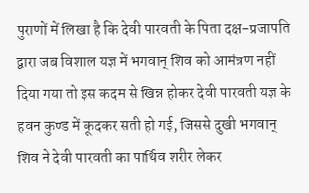पुराणों में लिखा है कि देवी पारवती के पिता दक्ष-प्रजापति द्वारा जब विशाल यज्ञ में भगवान् शिव को आमंत्रण नहीं दिया गया तो इस कदम से खिन्न होकर देवी पारवती यज्ञ के हवन कुण्ड में कूदकर सती हो गई, जिससे दुखी भगवान् शिव ने देवी पारवती का पार्थिव शरीर लेकर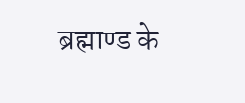ब्रह्माण्ड के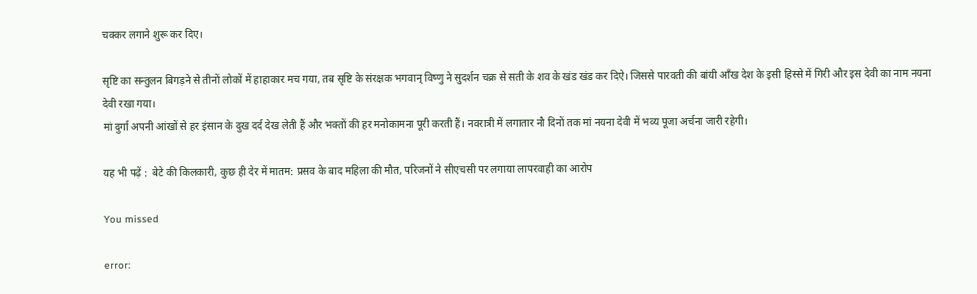चक्कर लगाने शुरू कर दिए।

सृष्टि का सन्तुलन बिगड़ने से तीनों लोकों में हाहाकार मच गया, तब सृष्टि के संरक्षक भगवान् विष्णु ने सुदर्शन चक्र से सती के शव के खंड खंड कर दिऐ। जिससे पारवती की बांयी आँख देश के इसी हिस्से में गिरी और इस देवी का नाम नयना देवी रखा गया।
मां दुर्गा अपनी आंखों से हर इंसान के दुख दर्द देख लेती हैं और भक्तों की हर मनोकामना पूरी करती हैं। नवरात्री में लगातार नौ दिनों तक मां नयना देवी में भव्य पूजा अर्चना जारी रहेगी।

यह भी पढ़ें :  बेटे की किलकारी, कुछ ही देर में मातम: प्रसव के बाद महिला की मौत, परिजनों ने सीएचसी पर लगाया लापरवाही का आरोप

You missed

error: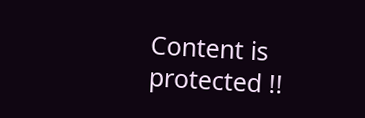Content is protected !!